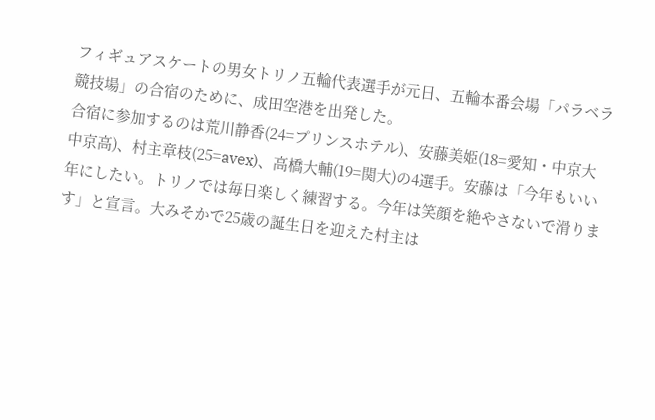フィギュアスケートの男女トリノ五輪代表選手が元日、五輪本番会場「パラベラ競技場」の合宿のために、成田空港を出発した。
合宿に参加するのは荒川静香(24=プリンスホテル)、安藤美姫(18=愛知・中京大中京高)、村主章枝(25=avex)、高橋大輔(19=関大)の4選手。安藤は「今年もいい年にしたい。トリノでは毎日楽しく練習する。今年は笑顔を絶やさないで滑ります」と宣言。大みそかで25歳の誕生日を迎えた村主は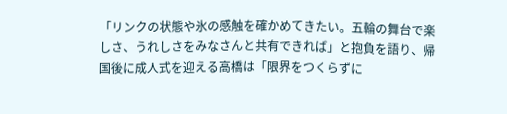「リンクの状態や氷の感触を確かめてきたい。五輪の舞台で楽しさ、うれしさをみなさんと共有できれば」と抱負を語り、帰国後に成人式を迎える高橋は「限界をつくらずに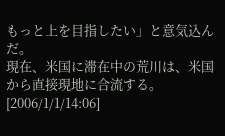もっと上を目指したい」と意気込んだ。
現在、米国に滞在中の荒川は、米国から直接現地に合流する。
[2006/1/1/14:06]